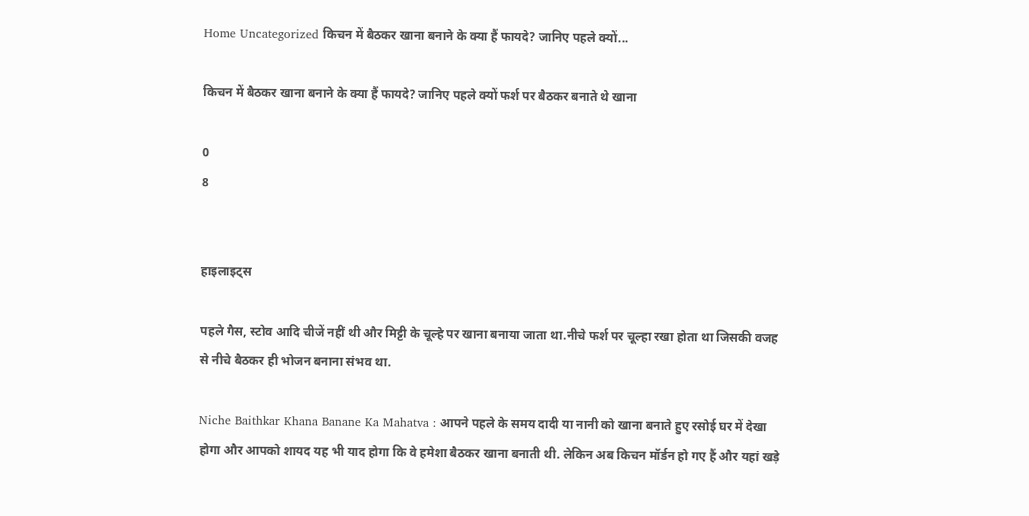Home Uncategorized किचन में बैठकर खाना बनाने के क्या हैं फायदे? जानिए पहले क्यों...

किचन में बैठकर खाना बनाने के क्या हैं फायदे? जानिए पहले क्यों फर्श पर बैठकर बनाते थे खाना

0
8


हाइलाइट्स

पहले गैस, स्टोव आदि चीजें नहीं थी और मिट्टी के चूल्हे पर खाना बनाया जाता था.नीचे फर्श पर चूल्हा रखा होता था जिसकी वजह से नीचे बैठकर ही भोजन बनाना संभव था.

Niche Baithkar Khana Banane Ka Mahatva : आपने पहले के समय दादी या नानी को खाना बनाते हुए रसोई घर में देखा होगा और आपको शायद यह भी याद होगा कि वे हमेशा बैठकर खाना बनाती थी. लेकिन अब किचन मॉर्डन हो गए हैं और यहां खड़े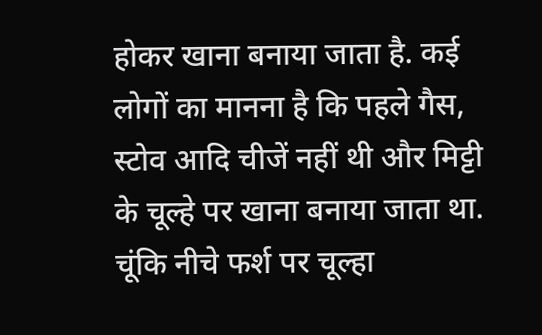होकर खाना बनाया जाता है. कई लोगों का मानना है कि पहले गैस, स्टोव आदि चीजें नहीं थी और मिट्टी के चूल्हे पर खाना बनाया जाता था. चूंकि नीचे फर्श पर चूल्हा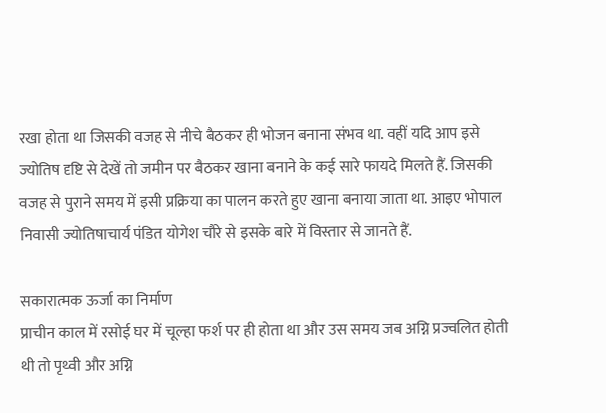रखा होता था जिसकी वजह से नीचे बैठकर ही भोजन बनाना संभव था. वहीं यदि आप इसे ज्योतिष दृष्टि से देखें तो जमीन पर बैठकर खाना बनाने के कई सारे फायदे मिलते हैं. जिसकी वजह से पुराने समय में इसी प्रक्रिया का पालन करते हुए खाना बनाया जाता था. आइए भोपाल निवासी ज्योतिषाचार्य पंडित योगेश चौरे से इसके बारे में विस्तार से जानते हैं.

सकारात्मक ऊर्जा का निर्माण
प्राचीन काल में रसोई घर में चूल्हा फर्श पर ही होता था और उस समय जब अग्नि प्रज्वलित होती थी तो पृथ्वी और अग्नि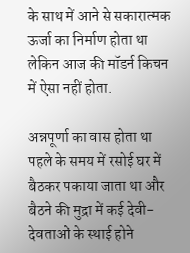के साथ में आने से सकारात्मक ऊर्जा का निर्माण होता था लेकिन आज की मॉडर्न किचन में ऐसा नहीं होता.

अन्नपूर्णा का वास होता था
पहले के समय में रसोई घर में बैठकर पकाया जाता था और बैठने की मुद्रा में कई देवी-देवताओं के स्थाई होने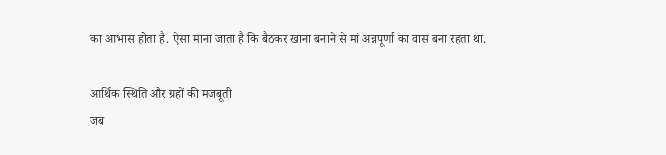का आभास होता है. ऐसा माना जाता है कि बैठकर खाना बनाने से मां अन्नपूर्णा का वास बना रहता था.

आर्थिक स्थिति और ग्रहों की मजबूती
जब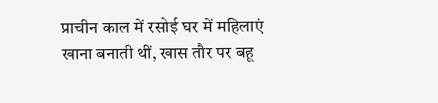प्राचीन काल में रसोई घर में महिलाएं खाना बनाती थीं, खास तौर पर बहू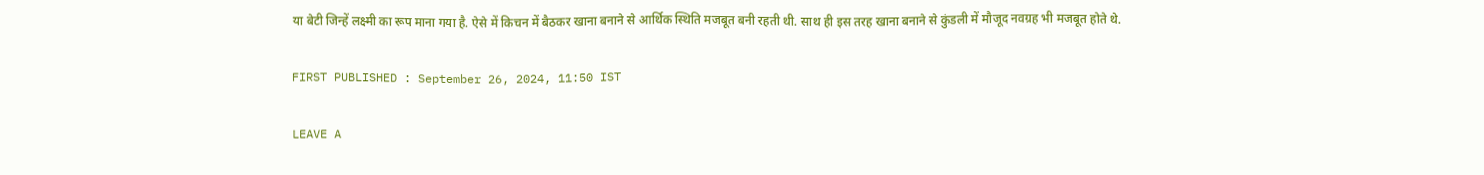या बेटी जिन्हें लक्ष्मी का रूप माना गया है. ऐसे में किचन में बैठकर खाना बनाने से आर्थिक स्थिति मजबूत बनी रहती थी. साथ ही इस तरह खाना बनाने से कुंडली में मौजूद नवग्रह भी मजबूत होते थे.

FIRST PUBLISHED : September 26, 2024, 11:50 IST

LEAVE A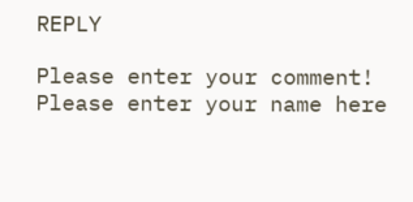REPLY

Please enter your comment!
Please enter your name here